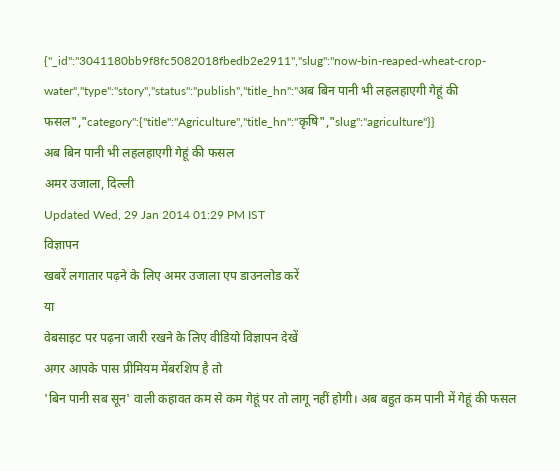{"_id":"3041180bb9f8fc5082018fbedb2e2911","slug":"now-bin-reaped-wheat-crop-water","type":"story","status":"publish","title_hn":"अब बिन पानी भी लहलहाएगी गेहूं की फसल","category":{"title":"Agriculture","title_hn":"कृषि","slug":"agriculture"}}
अब बिन पानी भी लहलहाएगी गेहूं की फसल
अमर उजाला, दिल्ली
Updated Wed, 29 Jan 2014 01:29 PM IST
विज्ञापन
खबरें लगातार पढ़ने के लिए अमर उजाला एप डाउनलोड करें
या
वेबसाइट पर पढ़ना जारी रखने के लिए वीडियो विज्ञापन देखें
अगर आपके पास प्रीमियम मेंबरशिप है तो
'बिन पानी सब सून' वाली कहावत कम से कम गेहूं पर तो लागू नहीं होगी। अब बहुत कम पानी में गेहूं की फसल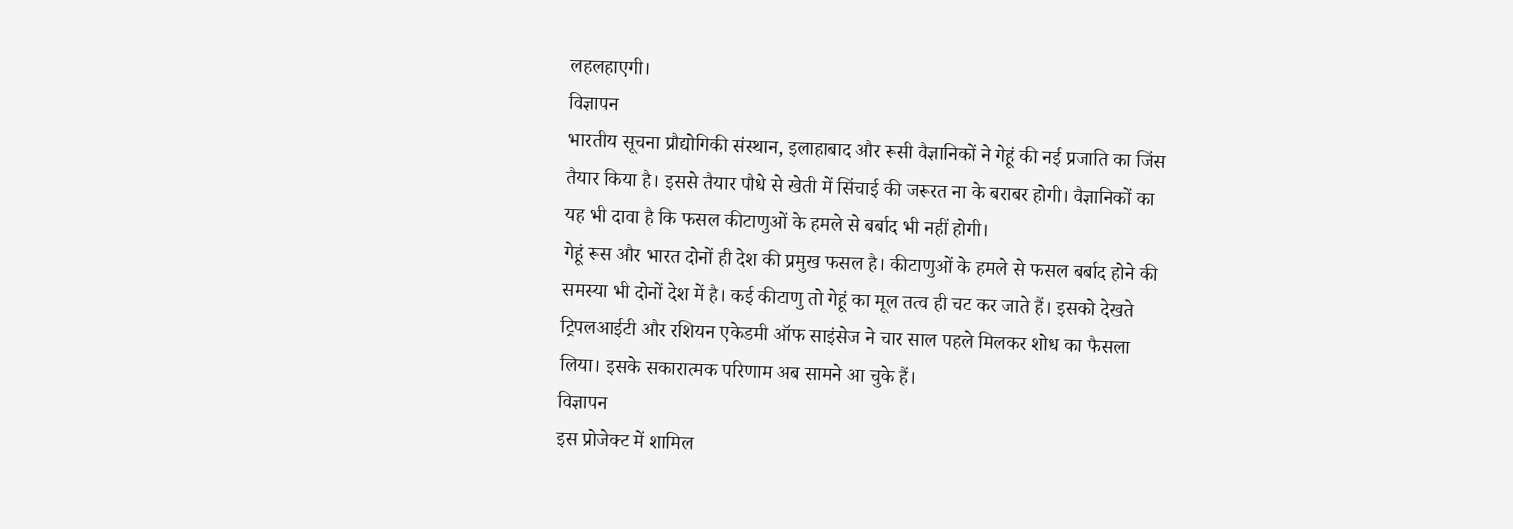लहलहाएगी।
विज्ञापन
भारतीय सूचना प्रौद्योगिकी संस्थान, इलाहाबाद और रूसी वैज्ञानिकों ने गेहूं की नई प्रजाति का जिंस तैयार किया है। इससे तैयार पौधे से खेती में सिंचाई की जरूरत ना के बराबर होगी। वैज्ञानिकों का यह भी दावा है कि फसल कीटाणुओं के हमले से बर्बाद भी नहीं होगी।
गेहूं रूस और भारत दोनों ही देश की प्रमुख फसल है। कीटाणुओं के हमले से फसल बर्बाद होने की समस्या भी दोनों देश में है। कई कीटाणु तो गेहूं का मूल तत्व ही चट कर जाते हैं। इसको देखते ट्रिपलआईटी और रशियन एकेडमी ऑफ साइंसेज ने चार साल पहले मिलकर शोध का फैसला लिया। इसके सकारात्मक परिणाम अब सामने आ चुके हैं।
विज्ञापन
इस प्रोजेक्ट में शामिल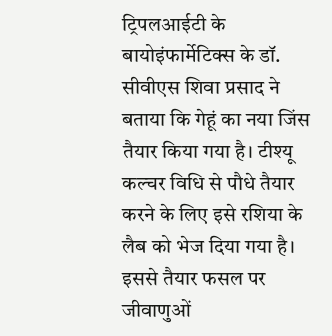ट्रिपलआईटी के बायोइंफार्मेटिक्स के डॉ. सीवीएस शिवा प्रसाद ने बताया कि गेहूं का नया जिंस तैयार किया गया है। टीश्यू कल्चर विधि से पौधे तैयार करने के लिए इसे रशिया के लैब को भेज दिया गया है। इससे तैयार फसल पर जीवाणुओं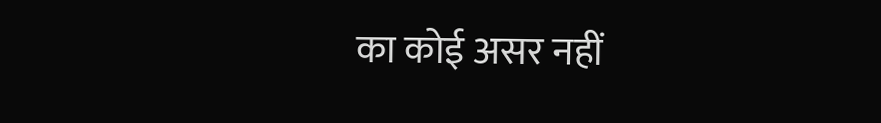का कोई असर नहीं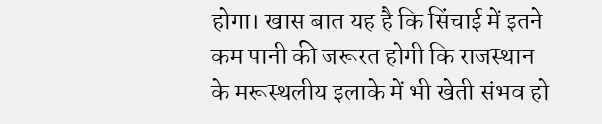होगा। खास बात यह है कि सिंचाई में इतने कम पानी की जरूरत होगी कि राजस्थान के मरूस्थलीय इलाके में भी खेती संभव हो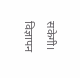सकेगी।
विज्ञापन